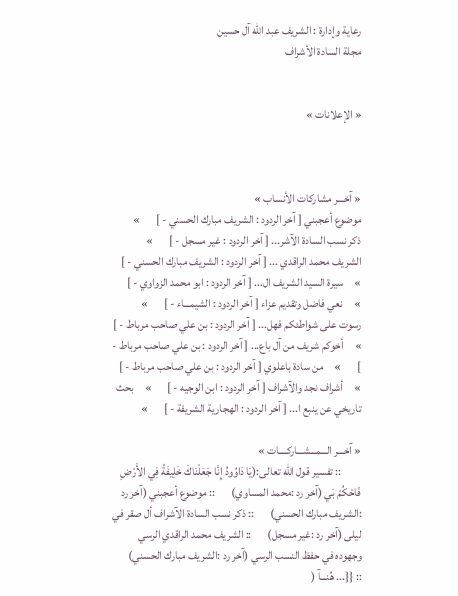رعاية وإدارة : الشريف عبد الله آل حسين
مجلة السادة الأشراف


« الإعلانات »



« آخـــر مشاركات الأنساب »
موضوع أعجبني [ آخر الردود : الشريف مبارك الحسني - ]       »     ذكر نسب السادة الآشر... [ آخر الردود : غير مسجل - ]       »     الشريف محمد الراقدي ... [ آخر الردود : الشريف مبارك الحسني - ]       »     سيرة السيد الشريف ال... [ آخر الردود : ابو محمد الزواوي - ]       »     نعي فاضل وتقديم عزاء [ آخر الردود : الشيمـــاء - ]       »     رسوت على شواطئكم فهل... [ آخر الردود : بن علي صاحب مرباط - ]       »     أخوكم شريف من آل باع... [ آخر الردود : بن علي صاحب مرباط - ]       »     من سادة باعلوي [ آخر الردود : بن علي صاحب مرباط - ]       »     أشراف نجد والآشراف [ آخر الردود : ابن الوجيه - ]       »     بحث تاريخي عن ينبع ا... [ آخر الردود : الهجارية الشريفة - ]       »

« آخـــر الـــمـــشـــاركــــات »
         :: تفسير قول الله تعالى:(يَا دَاوُودُ إِنَّا جَعَلْنَاكَ خَلِيفَةً فِي الأَرْضِ فَاحْكُمْ بَي (آخر رد :محمد المساوي)       :: موضوع أعجبني (آخر رد :الشريف مبارك الحسني)       :: ذكر نسب السادة الآشراف أل صقر في ليلى (آخر رد :غير مسجل)       :: الشريف محمد الراقدي الرسي وجهوده في حفظ النسب الرسي (آخر رد :الشريف مبارك الحسني)       :: {{... هُنـــآ (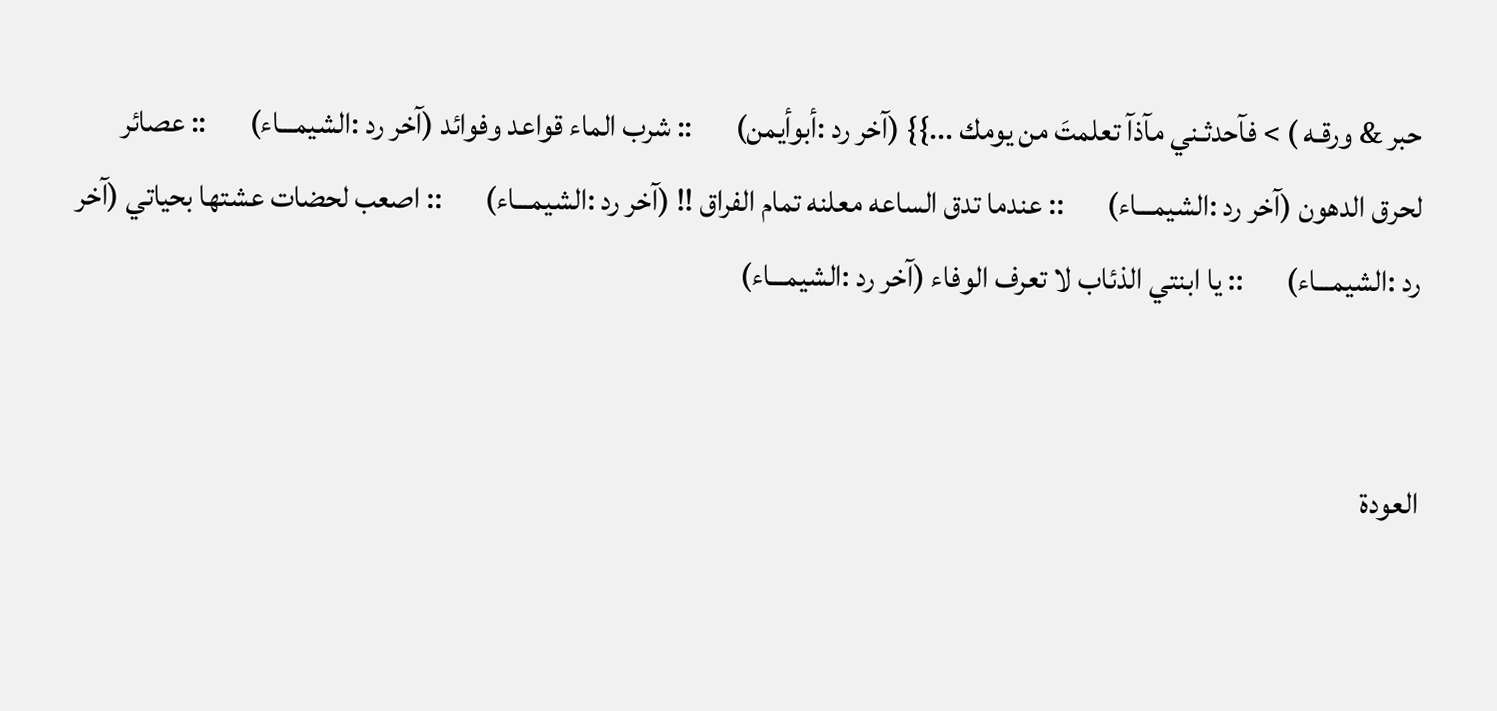حبر & ورقـه ) > فآحدثـني مآذآ تعلمتَ من يومك ...}} (آخر رد :أبوأيمن)       :: شرب الماء قواعد وفوائد (آخر رد :الشيمـــاء)       :: عصائر لحرق الدهون (آخر رد :الشيمـــاء)       :: عندما تدق الساعه معلنه تمام الفراق !! (آخر رد :الشيمـــاء)       :: اصعب لحضات عشتها بحياتي (آخر رد :الشيمـــاء)       :: يا ابنتي الذئاب لا تعرف الوفاء (آخر رد :الشيمـــاء)


العودة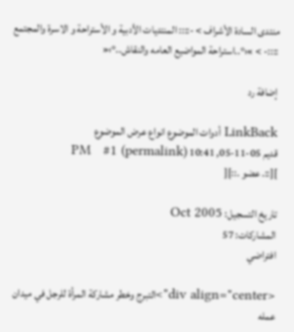منتدى السادة الأشراف > -:::: المنتديات الأدبية و الأستراحة و الاسرة والمجتمع ::::- > »؛°..استراحة المواضيع العامه والنقاش..°؛«

إضافة رد

LinkBack أدوات الموضوع انواع عرض الموضوع
قديم 05-11-05, 10:41 PM   #1 (permalink)
][::. عضو .::][

تاريخ التسجيل: Oct 2005
المشاركات: 57
افتراضي

<div align="center">التبرج وخطر مشاركة المرأة للرجل في ميدان عمله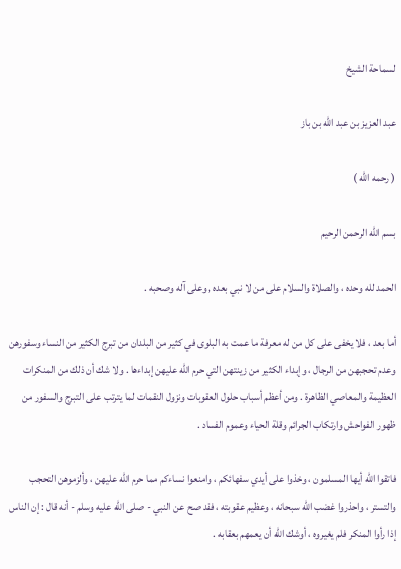لسماحة الشيخ

عبد العزيز بن عبد الله بن باز

( رحمه الله )

بسم الله الرحمن الرحيم

الحمد لله وحده ، والصلاة والسلام على من لا نبي بعده , وعلى آله وصحبه .

أما بعد ، فلا يخفى على كل من له معرفة ما عمت به البلوى في كثير من البلدان من تبرج الكثير من النساء وسفورهن وعدم تحجبهن من الرجال ، وإبداء الكثير من زينتهن التي حرم الله عليهن إبداءها . ولا شك أن ذلك من المنكرات العظيمة والمعاصي الظاهرة . ومن أعظم أسباب حلول العقوبات ونزول النقمات لما يترتب على التبرج والسفور من ظهور الفواحش وارتكاب الجرائم وقلة الحياء وعموم الفساد .

فاتقوا الله أيها المسلمون ، وخذوا على أيدي سفهائكم ، وامنعوا نساءكم مما حرم الله عليهن ، وألزموهن التحجب والتستر ، واحذروا غضب الله سبحانه ، وعظيم عقوبته ، فقد صح عن النبي - صلى الله عليه وسلم - أنه قال : إن الناس إذا رأوا المنكر فلم يغيروه ، أوشك الله أن يعمهم بعقابه .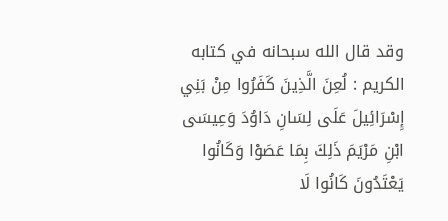وقد قال الله سبحانه في كتابه الكريم : لُعِنَ الَّذِينَ كَفَرُوا مِنْ بَنِي إِسْرَائِيلَ عَلَى لِسَانِ دَاوُدَ وَعِيسَى ابْنِ مَرْيَمَ ذَلِكَ بِمَا عَصَوْا وَكَانُوا يَعْتَدُونَ كَانُوا لَا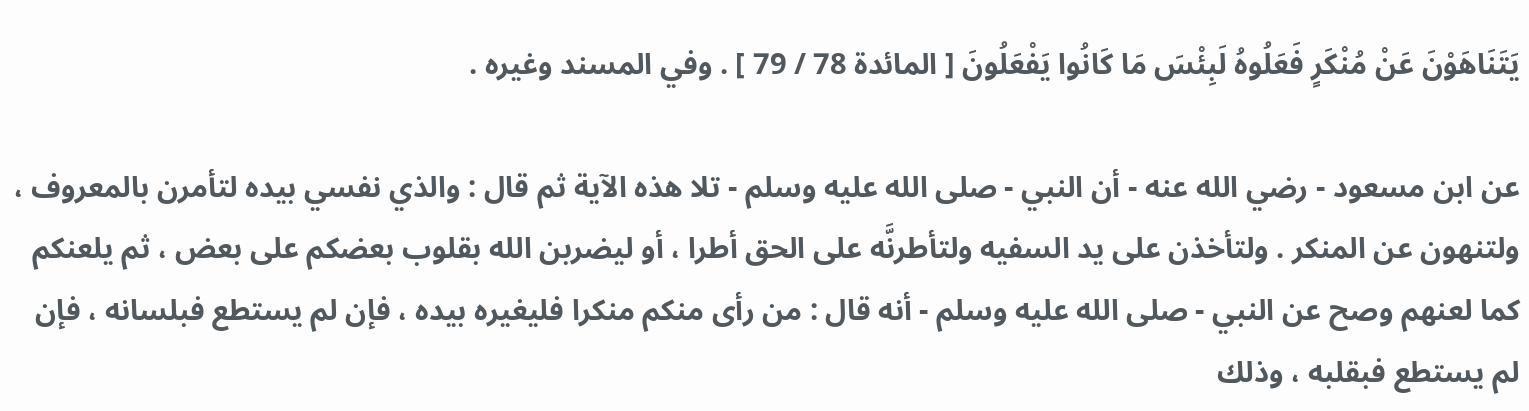يَتَنَاهَوْنَ عَنْ مُنْكَرٍ فَعَلُوهُ لَبِئْسَ مَا كَانُوا يَفْعَلُونَ [ المائدة 78 / 79 ] . وفي المسند وغيره .

عن ابن مسعود - رضي الله عنه - أن النبي - صلى الله عليه وسلم - تلا هذه الآية ثم قال : والذي نفسي بيده لتأمرن بالمعروف ، ولتنهون عن المنكر . ولتأخذن على يد السفيه ولتأطرنَّه على الحق أطرا ، أو ليضربن الله بقلوب بعضكم على بعض ، ثم يلعنكم كما لعنهم وصح عن النبي - صلى الله عليه وسلم - أنه قال : من رأى منكم منكرا فليغيره بيده ، فإن لم يستطع فبلسانه ، فإن لم يستطع فبقلبه ، وذلك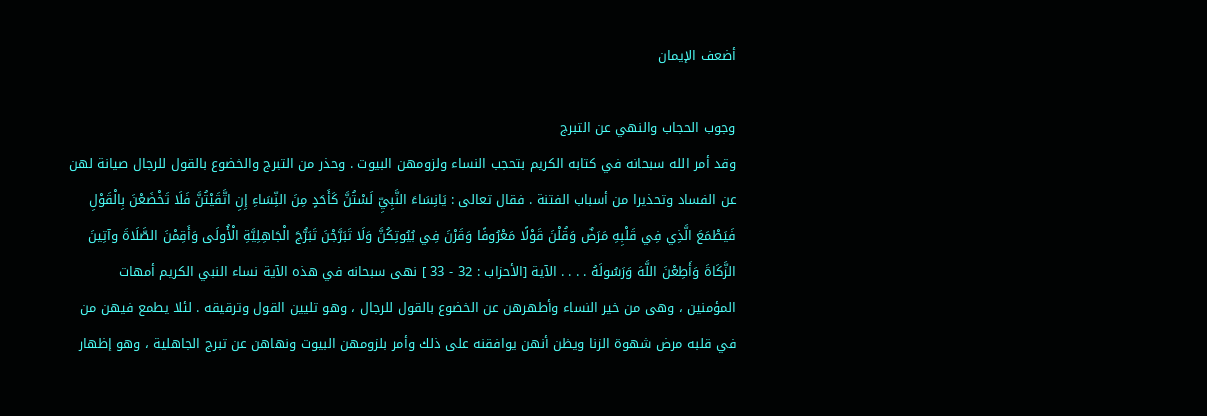أضعف الإيمان

وجوب الحجاب والنهي عن التبرج
وقد أمر الله سبحانه في كتابه الكريم بتحجب النساء ولزومهن البيوت . وحذر من التبرج والخضوع بالقول للرجال صيانة لهن عن الفساد وتحذيرا من أسباب الفتنة . فقال تعالى : يَانِسَاءَ النَّبِيِّ لَسْتُنَّ كَأَحَدٍ مِنَ النِّسَاءِ إِنِ اتَّقَيْتُنَّ فَلَا تَخْضَعْنَ بِالْقَوْلِ فَيَطْمَعَ الَّذِي فِي قَلْبِهِ مَرَضٌ وَقُلْنَ قَوْلًا مَعْرُوفًا وَقَرْنَ فِي بُيُوتِكُنَّ وَلَا تَبَرَّجْنَ تَبَرُّجَ الْجَاهِلِيَّةِ الْأُولَى وَأَقِمْنَ الصَّلَاةَ وآتِينَ الزَّكَاةَ وَأَطِعْنَ اللَّهَ وَرَسُولَهُ . . . . الآية [الأحزاب : 32 - 33 ] نهى سبحانه في هذه الآية نساء النبي الكريم أمهات المؤمنين ، وهى من خير النساء وأطهرهن عن الخضوع بالقول للرجال ، وهو تليين القول وترقيقه . لئلا يطمع فيهن من في قلبه مرض شهوة الزنا ويظن أنهن يوافقنه على ذلك وأمر بلزومهن البيوت ونهاهن عن تبرج الجاهلية ، وهو إظهار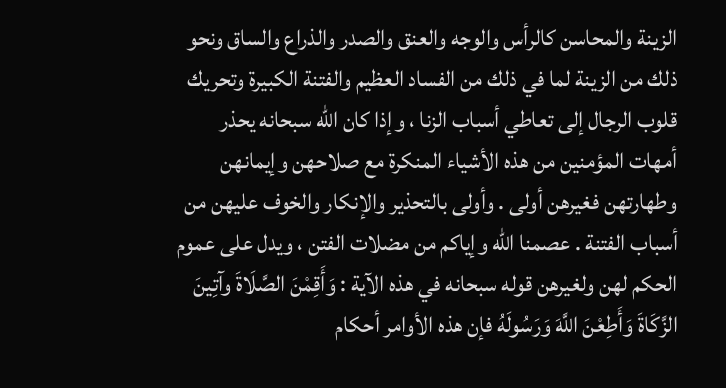الزينة والمحاسن كالرأس والوجه والعنق والصدر والذراع والساق ونحو ذلك من الزينة لما في ذلك من الفساد العظيم والفتنة الكبيرة وتحريك قلوب الرجال إلى تعاطي أسباب الزنا ، وإذا كان الله سبحانه يحذر أمهات المؤمنين من هذه الأشياء المنكرة مع صلاحهن وإيمانهن وطهارتهن فغيرهن أولى . وأولى بالتحذير والإنكار والخوف عليهن من أسباب الفتنة . عصمنا الله وإياكم من مضلات الفتن ، ويدل على عموم الحكم لهن ولغيرهن قوله سبحانه في هذه الآية : وَأَقِمْنَ الصَّلَاةَ وآتِينَ الزَّكَاةَ وَأَطِعْنَ اللَّهَ وَرَسُولَهُ فإن هذه الأوامر أحكام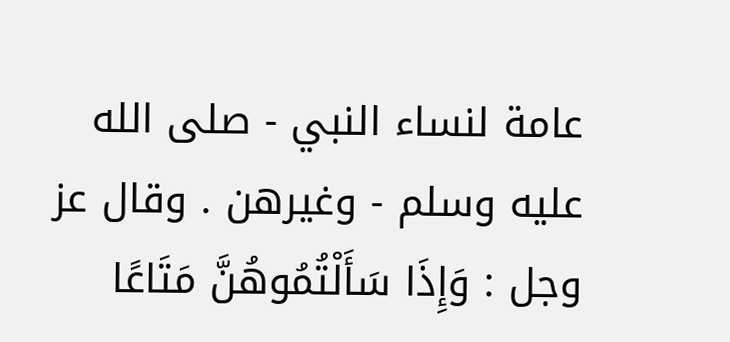عامة لنساء النبي - صلى الله عليه وسلم - وغيرهن . وقال عز وجل : وَإِذَا سَأَلْتُمُوهُنَّ مَتَاعًا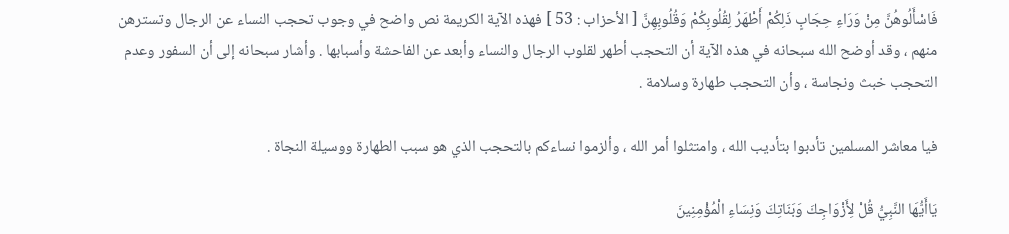فَاسْأَلُوهُنَّ مِنْ وَرَاءِ حِجَابٍ ذَلِكُمْ أَطْهَرُ لِقُلُوبِكُمْ وَقُلُوبِهِنَّ [ الأحزاب : 53 ] فهذه الآية الكريمة نص واضح في وجوب تحجب النساء عن الرجال وتسترهن منهم ، وقد أوضح الله سبحانه في هذه الآية أن التحجب أطهر لقلوب الرجال والنساء وأبعد عن الفاحشة وأسبابها . وأشار سبحانه إلى أن السفور وعدم التحجب خبث ونجاسة ، وأن التحجب طهارة وسلامة .

فيا معاشر المسلمين تأدبوا بتأديب الله ، وامتثلوا أمر الله ، وألزموا نساءكم بالتحجب الذي هو سبب الطهارة ووسيلة النجاة .

يَاأَيُّهَا النَّبِيُّ قُلْ لِأَزْوَاجِكَ وَبَنَاتِكَ وَنِسَاءِ الْمُؤْمِنِينَ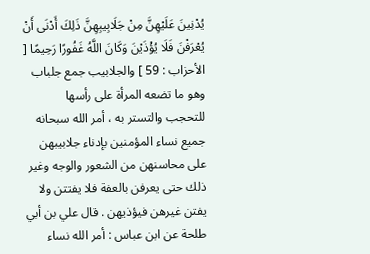يُدْنِينَ عَلَيْهِنَّ مِنْ جَلَابِيبِهِنَّ ذَلِكَ أَدْنَى أَنْ يُعْرَفْنَ فَلَا يُؤْذَيْنَ وَكَانَ اللَّهُ غَفُورًا رَحِيمًا [ الأحزاب : 59 ] والجلابيب جمع جلباب وهو ما تضعه المرأة على رأسها للتحجب والتستر به ، أمر الله سبحانه جميع نساء المؤمنين بإدناء جلابيبهن على محاسنهن من الشعور والوجه وغير ذلك حتى يعرفن بالعفة فلا يفتتن ولا يفتن غيرهن فيؤذيهن . قال علي بن أبي طلحة عن ابن عباس : أمر الله نساء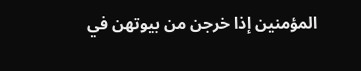المؤمنين إذا خرجن من بيوتهن في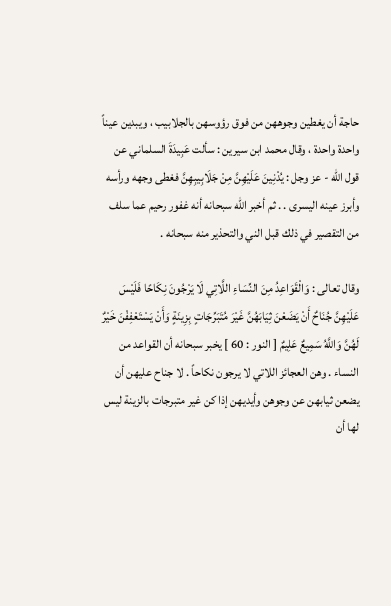حاجة أن يغطين وجوههن من فوق رؤوسهن بالجلابيب ، ويبدين عيناً واحدة واحدة ، وقال محمد ابن سيرين : سألت عَبِيدَةَ السلماني عن قول الله - عز وجل : يُدْنِينَ عَلَيْهِنَّ مِنْ جَلَابِيبِهِنَّ فغطى وجهه ورأسه وأبرز عينه اليسرى . . ثم أخبر الله سبحانه أنه غفور رحيم عما سلف من التقصير في ذلك قبل الني والتحذير منه سبحانه .

وقال تعالى : وَالْقَوَاعِدُ مِنَ النِّسَاءِ اللَّاتِي لَا يَرْجُونَ نِكَاحًا فَلَيْسَ عَلَيْهِنَّ جُنَاحٌ أَنْ يَضَعْنَ ثِيَابَهُنَّ غَيْرَ مُتَبَرِّجَاتٍ بِزِينَةٍ وَأَنْ يَسْتَعْفِفْنَ خَيْرٌ لَهُنَّ وَاللَّهُ سَمِيعٌ عَلِيمٌ [ النور : 60 ] يخبر سبحانه أن القواعد من النساء . وهن العجائز اللاتي لا يرجون نكاحاً . لا جناح عليهن أن يضعن ثيابهن عن وجوهن وأيديهن إذا كن غير متبرجات بالزينة ليس لها أن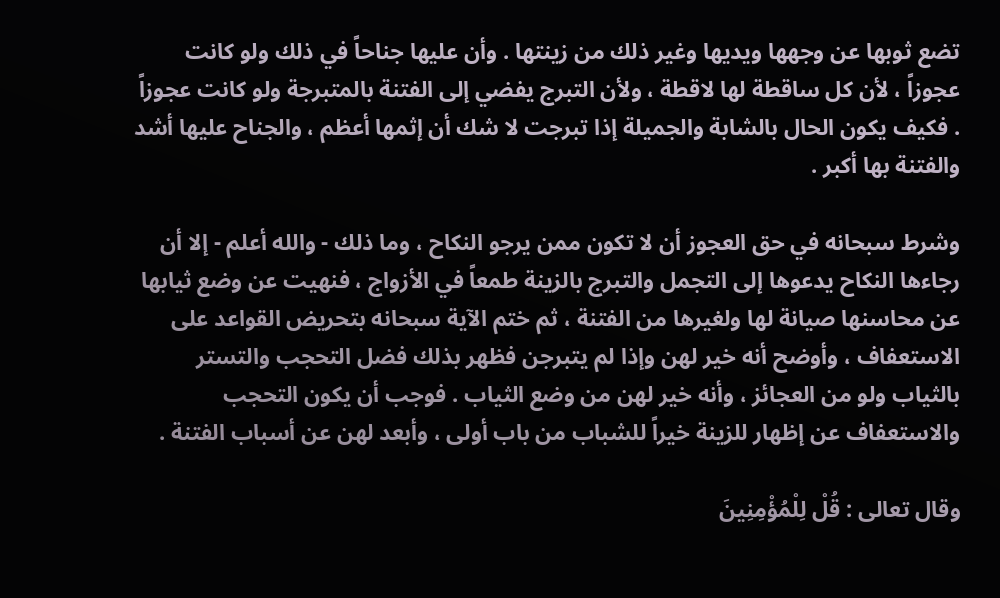تضع ثوبها عن وجهها ويديها وغير ذلك من زينتها . وأن عليها جناحاً في ذلك ولو كانت عجوزاً ، لأن كل ساقطة لها لاقطة ، ولأن التبرج يفضي إلى الفتنة بالمتبرجة ولو كانت عجوزاً . فكيف يكون الحال بالشابة والجميلة إذا تبرجت لا شك أن إثمها أعظم ، والجناح عليها أشد والفتنة بها أكبر .

وشرط سبحانه في حق العجوز أن لا تكون ممن يرجو النكاح ، وما ذلك - والله أعلم - إلا أن رجاءها النكاح يدعوها إلى التجمل والتبرج بالزينة طمعاً في الأزواج ، فنهيت عن وضع ثيابها عن محاسنها صيانة لها ولغيرها من الفتنة ، ثم ختم الآية سبحانه بتحريض القواعد على الاستعفاف ، وأوضح أنه خير لهن وإذا لم يتبرجن فظهر بذلك فضل التحجب والتستر بالثياب ولو من العجائز ، وأنه خير لهن من وضع الثياب . فوجب أن يكون التحجب والاستعفاف عن إظهار للزينة خيراً للشباب من باب أولى ، وأبعد لهن عن أسباب الفتنة .

وقال تعالى : قُلْ لِلْمُؤْمِنِينَ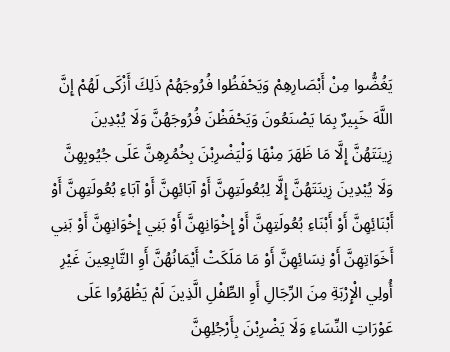يَغُضُّوا مِنْ أَبْصَارِهِمْ وَيَحْفَظُوا فُرُوجَهُمْ ذَلِكَ أَزْكَى لَهُمْ إِنَّ اللَّهَ خَبِيرٌ بِمَا يَصْنَعُونَ وَيَحْفَظْنَ فُرُوجَهُنَّ وَلَا يُبْدِينَ زِينَتَهُنَّ إِلَّا مَا ظَهَرَ مِنْهَا وَلْيَضْرِبْنَ بِخُمُرِهِنَّ عَلَى جُيُوبِهِنَّ وَلَا يُبْدِينَ زِينَتَهُنَّ إِلَّا لِبُعُولَتِهِنَّ أَوْ آبَائِهِنَّ أَوْ آبَاءِ بُعُولَتِهِنَّ أَوْ أَبْنَائِهِنَّ أَوْ أَبْنَاءِ بُعُولَتِهِنَّ أَوْ إِخْوَانِهِنَّ أَوْ بَنِي إِخْوَانِهِنَّ أَوْ بَنِي أَخَوَاتِهِنَّ أَوْ نِسَائِهِنَّ أَوْ مَا مَلَكَتْ أَيْمَانُهُنَّ أَوِ التَّابِعِينَ غَيْرِ أُولِي الْإِرْبَةِ مِنَ الرِّجَالِ أَوِ الطِّفْلِ الَّذِينَ لَمْ يَظْهَرُوا عَلَى عَوْرَاتِ النِّسَاءِ وَلَا يَضْرِبْنَ بِأَرْجُلِهِنَّ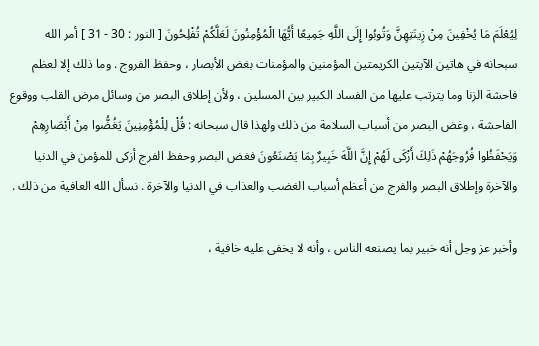لِيُعْلَمَ مَا يُخْفِينَ مِنْ زِينَتِهِنَّ وَتُوبُوا إِلَى اللَّهِ جَمِيعًا أَيُّهَا الْمُؤْمِنُونَ لَعَلَّكُمْ تُفْلِحُونَ [ النور : 30 - 31 ] أمر الله سبحانه في هاتين الآيتين الكريمتين المؤمنين والمؤمنات بغض الأبصار ، وحفظ الفروج . وما ذلك إلا لعظم فاحشة الزنا وما يترتب عليها من الفساد الكبير بين المسلين ، ولأن إطلاق البصر من وسائل مرض القلب ووقوع الفاحشة ، وغض البصر من أسباب السلامة من ذلك ولهذا قال سبحانه : قُلْ لِلْمُؤْمِنِينَ يَغُضُّوا مِنْ أَبْصَارِهِمْ وَيَحْفَظُوا فُرُوجَهُمْ ذَلِكَ أَزْكَى لَهُمْ إِنَّ اللَّهَ خَبِيرٌ بِمَا يَصْنَعُونَ فغض البصر وحفظ الفرج أزكى للمؤمن في الدنيا والآخرة وإطلاق البصر والفرج من أعظم أسباب الغضب والعذاب في الدنيا والآخرة . نسأل الله العافية من ذلك .

وأخبر عز وجل أنه خبير بما يصنعه الناس ، وأنه لا يخفى عليه خافية ،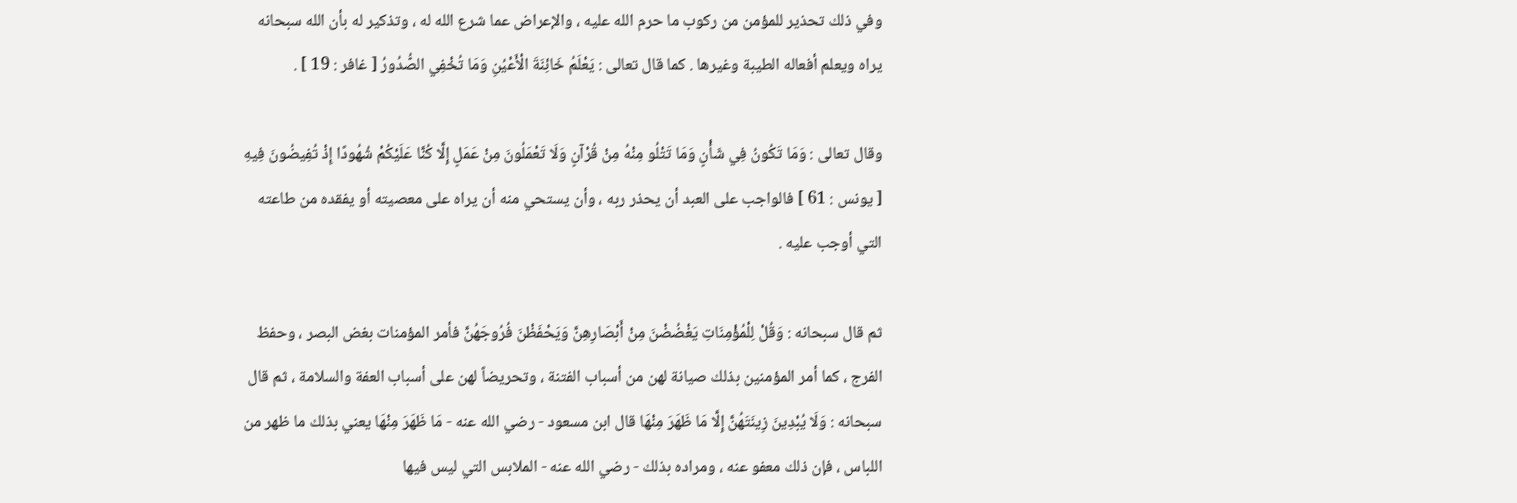وفي ذلك تحذير للمؤمن من ركوب ما حرم الله عليه ، والإعراض عما شرع الله له ، وتذكير له بأن الله سبحانه يراه ويعلم أفعاله الطيبة وغيرها . كما قال تعالى : يَعْلَمُ خَائِنَةَ الْأَعْيُنِ وَمَا تُخْفِي الصُّدُورُ [ غافر : 19 ] .

وقال تعالى : وَمَا تَكُونُ فِي شَأْنٍ وَمَا تَتْلُو مِنْهُ مِنْ قُرْآنٍ وَلَا تَعْمَلُونَ مِنْ عَمَلٍ إِلَّا كُنَّا عَلَيْكُمْ شُهُودًا إِذْ تُفِيضُونَ فِيهِ [ يونس : 61 ] فالواجب على العبد أن يحذر ربه ، وأن يستحي منه أن يراه على معصيته أو يفقده من طاعته التي أوجب عليه .

ثم قال سبحانه : وَقُلْ لِلْمُؤْمِنَاتِ يَغْضُضْنَ مِنْ أَبْصَارِهِنَّ وَيَحْفَظْنَ فُرُوجَهُنَّ فأمر المؤمنات بغض البصر ، وحفظ الفرج ، كما أمر المؤمنين بذلك صيانة لهن من أسباب الفتنة ، وتحريضاً لهن على أسباب العفة والسلامة ، ثم قال سبحانه : وَلَا يُبْدِينَ زِينَتَهُنَّ إِلَّا مَا ظَهَرَ مِنْهَا قال ابن مسعود - رضي الله عنه - مَا ظَهَرَ مِنْهَا يعني بذلك ما ظهر من اللباس ، فإن ذلك معفو عنه ، ومراده بذلك - رضي الله عنه - الملابس التي ليس فيها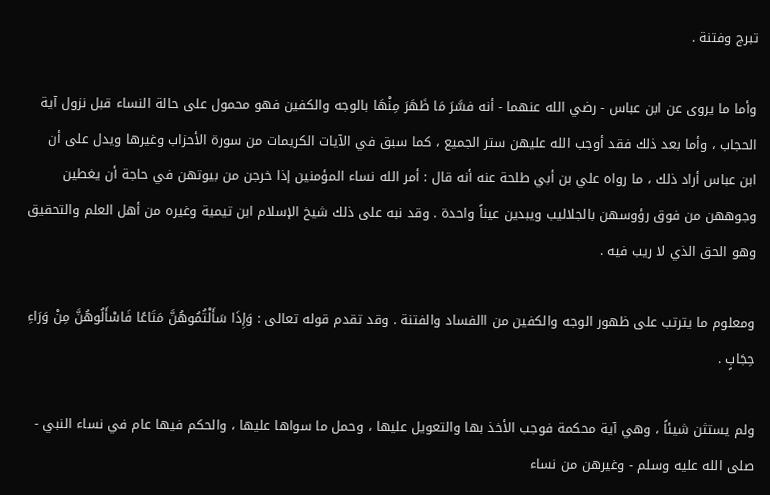تبرج وفتنة .

وأما ما يروى عن ابن عباس - رضي الله عنهما - أنه فسَّرَ مَا ظَهَرَ مِنْهَا بالوجه والكفين فهو محمول على حالة النساء قبل نزول آية الحجاب ، وأما بعد ذلك فقد أوجب الله عليهن ستر الجميع ، كما سبق في الآيات الكريمات من سورة الأحزاب وغيرها ويدل على أن ابن عباس أراد ذلك ، ما رواه علي بن أبي طلحة عنه أنه قال : أمر الله نساء المؤمنين إذا خرجن من بيوتهن في حاجة أن يغطين وجوههن من فوق رؤوسهن بالجلاليب ويبدين عيناً واحدة . وقد نبه على ذلك شيخ الإسلام ابن تيمية وغيره من أهل العلم والتحقيق وهو الحق الذي لا ريب فيه .

ومعلوم ما يترتب على ظهور الوجه والكفين من االفساد والفتنة . وقد تقدم قوله تعالى : وَإِذَا سَأَلْتُمُوهُنَّ مَتَاعًا فَاسْأَلُوهُنَّ مِنْ وَرَاءِ حِجَابٍ .

ولم يستثن شيئاً ، وهي آية محكمة فوجب الأخذ بها والتعويل عليها ، وحمل ما سواها عليها ، والحكم فيها عام في نساء النبي - صلى الله عليه وسلم - وغيرهن من نساء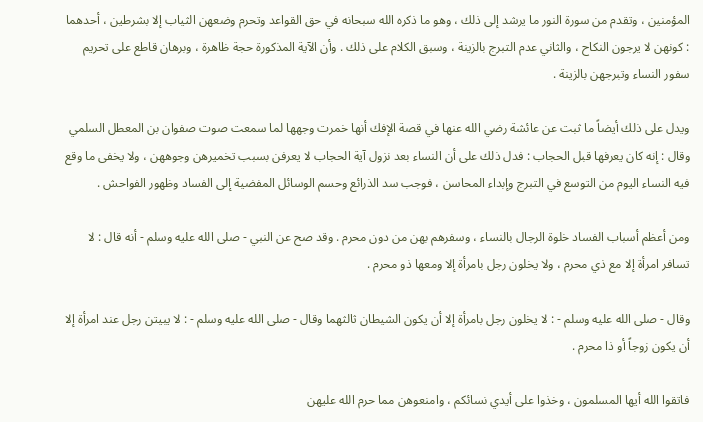المؤمنين ، وتقدم من سورة النور ما يرشد إلى ذلك ، وهو ما ذكره الله سبحانه في حق القواعد وتحرم وضعهن الثياب إلا بشرطين ، أحدهما : كونهن لا يرجون النكاح ، والثاني عدم التبرج بالزينة ، وسبق الكلام على ذلك . وأن الآية المذكورة حجة ظاهرة ، وبرهان قاطع على تحريم سفور النساء وتبرجهن بالزينة .

ويدل على ذلك أيضاً ما ثبت عن عائشة رضي الله عنها في قصة الإفك أنها خمرت وجهها لما سمعت صوت صفوان بن المعطل السلمي وقال : إنه كان يعرفها قبل الحجاب : فدل ذلك على أن النساء بعد نزول آية الحجاب لا يعرفن بسبب تخميرهن وجوههن ، ولا يخفى ما وقع فيه النساء اليوم من التوسع في التبرج وإبداء المحاسن ، فوجب سد الذرائع وحسم الوسائل المفضية إلى الفساد وظهور الفواحش .

ومن أعظم أسباب الفساد خلوة الرجال بالنساء ، وسفرهم بهن من دون محرم . وقد صح عن النبي - صلى الله عليه وسلم - أنه قال : لا تسافر امرأة إلا مع ذي محرم ، ولا يخلون رجل بامرأة إلا ومعها ذو محرم .

وقال - صلى الله عليه وسلم - : لا يخلون رجل بامرأة إلا أن يكون الشيطان ثالثهما وقال - صلى الله عليه وسلم - : لا يبيتن رجل عند امرأة إلا أن يكون زوجاً أو ذا محرم .

فاتقوا الله أيها المسلمون ، وخذوا على أيدي نسائكم ، وامنعوهن مما حرم الله عليهن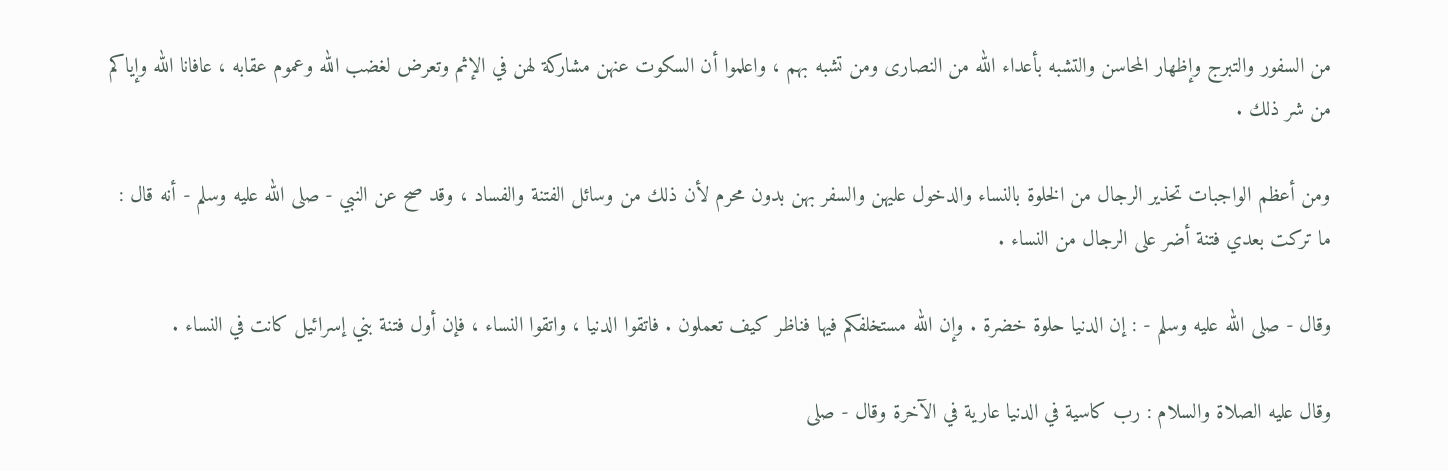من السفور والتبرج وإظهار المحاسن والتشبه بأعداء الله من النصارى ومن تشبه بهم ، واعلموا أن السكوت عنهن مشاركة لهن في الإثم وتعرض لغضب الله وعموم عقابه ، عافانا الله وإياكم من شر ذلك .

ومن أعظم الواجبات تحذير الرجال من الخلوة بالنساء والدخول عليهن والسفر بهن بدون محرم لأن ذلك من وسائل الفتنة والفساد ، وقد صح عن النبي - صلى الله عليه وسلم - أنه قال : ما تركت بعدي فتنة أضر على الرجال من النساء .

وقال - صلى الله عليه وسلم - : إن الدنيا حلوة خضرة . وإن الله مستخلفكم فيها فناظر كيف تعملون . فاتقوا الدنيا ، واتقوا النساء ، فإن أول فتنة بني إسرائيل كانت في النساء .

وقال عليه الصلاة والسلام : رب كاسية في الدنيا عارية في الآخرة وقال - صلى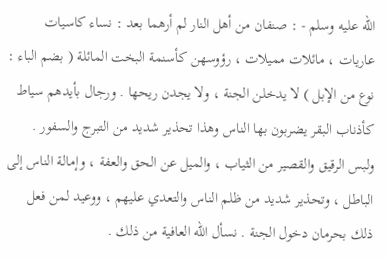الله عليه وسلم - : صنفان من أهل النار لم أرهما بعد : نساء كاسيات عاريات ، مائلات مميلات ، رؤوسهن كأسنمة البخت المائلة ( بضم الباء : نوع من الإبل ) لا يدخلن الجنة ، ولا يجدن ريحها . ورجال بأيدهم سياط كأذناب البقر يضربون بها الناس وهذا تحذير شديد من التبرج والسفور . ولبس الرقيق والقصير من الثياب ، والميل عن الحق والعفة ، وإمالة الناس إلى الباطل ، وتحذير شديد من ظلم الناس والتعدي عليهم ، ووعيد لمن فعل ذلك بحرمان دخول الجنة . نسأل الله العافية من ذلك .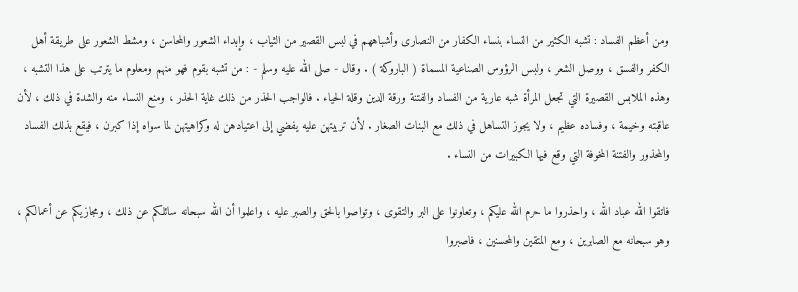ومن أعظم الفساد : تشبه الكثير من النساء بنساء الكفار من النصارى وأشباههم في لبس القصير من الثياب ، وإبداء الشعور والمحاسن ، ومشط الشعور على طريقة أهل الكفر والفسق ، ووصل الشعر ، ولبس الرؤوس الصناعية المسماة ( الباروكة ) . وقال - صلى الله عليه وسلم - : من تشبه بقوم فهو منهم ومعلوم ما يترتب على هذا التشبه ، وهذه الملابس القصيرة التي تجعل المرأة شبه عارية من الفساد والفتنة ورقة الدين وقلة الحياء . فالواجب الحذر من ذلك غاية الحذر ، ومنع النساء منه والشدة في ذلك ، لأن عاقبته وخيمة ، وفساده عظيم ، ولا يجوز التساهل في ذلك مع البنات الصغار . لأن تربيتهن عليه يفضي إلى اعتيادهن له وكراهيتهن لما سواه إذا كبرن ، فيقع بذلك الفساد والمحذور والفتنة المخوفة التي وقع فيها الكبيرات من النساء .

فاتقوا الله عباد الله ، واحذروا ما حرم الله عليكم ، وتعاونوا على البر والتقوى ، وتواصوا بالحق والصبر عليه ، واعلموا أن الله سبحانه سائلكم عن ذلك ، ومجازيكم عن أعمالكم ، وهو سبحانه مع الصابرين ، ومع المتقين والمحسنين ، فاصبروا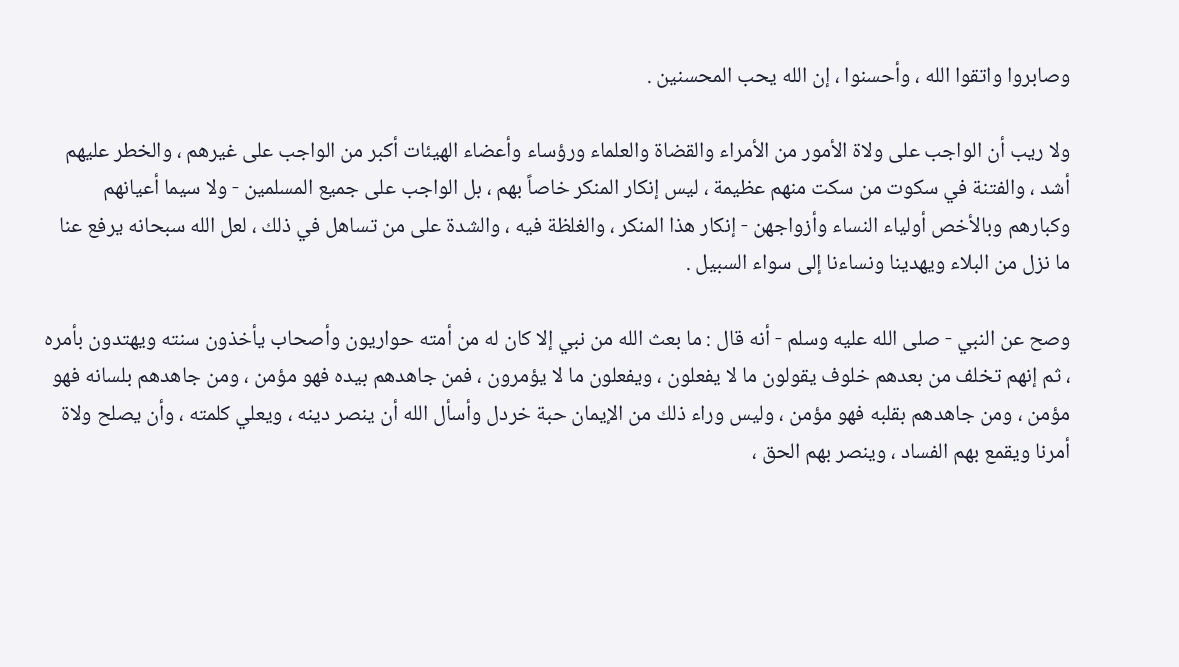وصابروا واتقوا الله ، وأحسنوا ، إن الله يحب المحسنين .

ولا ريب أن الواجب على ولاة الأمور من الأمراء والقضاة والعلماء ورؤساء وأعضاء الهيئات أكبر من الواجب على غيرهم ، والخطر عليهم أشد ، والفتنة في سكوت من سكت منهم عظيمة ، ليس إنكار المنكر خاصاً بهم ، بل الواجب على جميع المسلمين - ولا سيما أعيانهم وكبارهم وبالأخص أولياء النساء وأزواجهن - إنكار هذا المنكر ، والغلظة فيه ، والشدة على من تساهل في ذلك ، لعل الله سبحانه يرفع عنا ما نزل من البلاء ويهدينا ونساءنا إلى سواء السبيل .

وصح عن النبي - صلى الله عليه وسلم - أنه قال : ما بعث الله من نبي إلا كان له من أمته حواريون وأصحاب يأخذون سنته ويهتدون بأمره ، ثم إنهم تخلف من بعدهم خلوف يقولون ما لا يفعلون ، ويفعلون ما لا يؤمرون ، فمن جاهدهم بيده فهو مؤمن ، ومن جاهدهم بلسانه فهو مؤمن ، ومن جاهدهم بقلبه فهو مؤمن ، وليس وراء ذلك من الإيمان حبة خردل وأسأل الله أن ينصر دينه ، ويعلي كلمته ، وأن يصلح ولاة أمرنا ويقمع بهم الفساد ، وينصر بهم الحق ،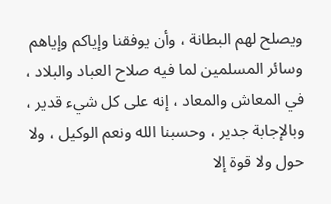ويصلح لهم البطانة ، وأن يوفقنا وإياكم وإياهم وسائر المسلمين لما فيه صلاح العباد والبلاد ، في المعاش والمعاد ، إنه على كل شيء قدير ، وبالإجابة جدير ، وحسبنا الله ونعم الوكيل ، ولا حول ولا قوة إلا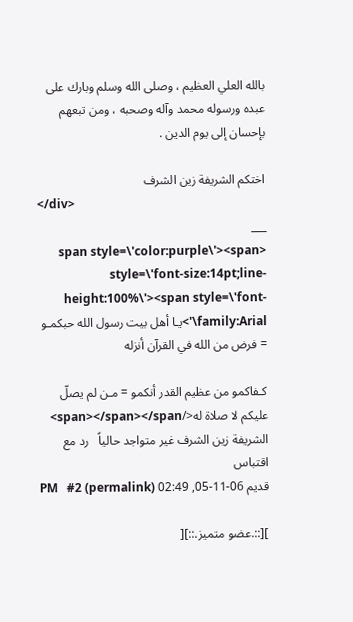بالله العلي العظيم ، وصلى الله وسلم وبارك على عبده ورسوله محمد وآله وصحبه ، ومن تبعهم بإحسان إلى يوم الدين .

اختكم الشريفة زين الشرف
</div>
___
<span style=\'color:purple\'><span style=\'font-size:14pt;line-height:100%\'><span style=\'font-family:Arial\'>يـا أهل بيت رسول الله حبكمـو = فرض من الله في القرآن أنزله

كـفاكمو من عظيم القدر أنكمو = مـن لم يصلّ عليكم لا صلاة له</span></span></span>
الشريفة زين الشرف غير متواجد حالياً   رد مع اقتباس
قديم 06-11-05, 02:49 PM   #2 (permalink)

][::.عضو متميز.::][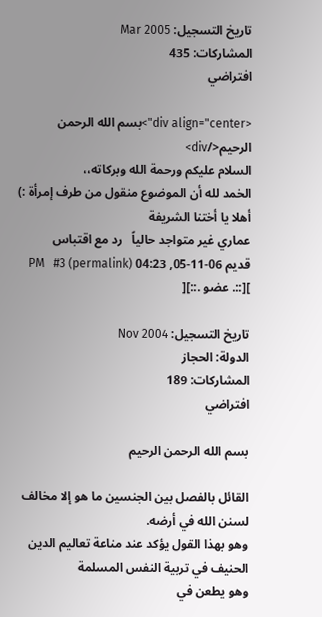تاريخ التسجيل: Mar 2005
المشاركات: 435
افتراضي

<div align="center">بسم الله الرحمن الرحيم</div>
السلام عليكم ورحمة الله وبركاته،،
الخمد لله أن الموضوع منقول من طرف إمرأة :)
أهلا يا أختنا الشريفة
عماري غير متواجد حالياً   رد مع اقتباس
قديم 06-11-05, 04:23 PM   #3 (permalink)
][::. عضو .::][

تاريخ التسجيل: Nov 2004
الدولة: الحجاز
المشاركات: 189
افتراضي

بسم الله الرحمن الرحيم

القائل بالفصل بين الجنسين ما هو إلا مخالف لسنن الله في أرضه.
وهو بهذا القول يؤكد عند مناعة تعاليم الدين الحنيف في تربية النفس المسلمة
وهو يطعن في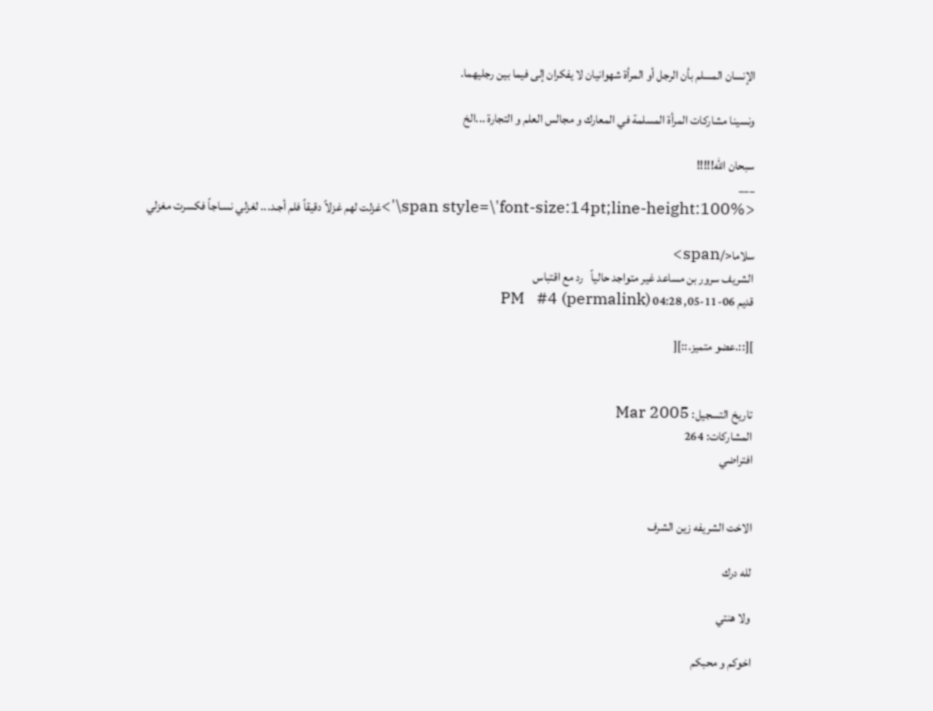الإنسان المسلم بأن الرجل أو المرأة شهوانيان لا يفكران إلى فيما بين رجليهما.

ونسينا مشاركات المرأة المسلمة في المعارك و مجالس العلم و التجارة ...الخ

سبحان الله!!!!!
___
<span style=\'font-size:14pt;line-height:100%\'>غزلت لهم غزلاً دقيقاً فلم أجـد... لغزلي نسـاجاً فكسرت مغزلي

سلاما</span>
الشريف سرور بن مساعد غير متواجد حالياً   رد مع اقتباس
قديم 06-11-05, 04:28 PM   #4 (permalink)

][::.عضو متميز.::][


تاريخ التسجيل: Mar 2005
المشاركات: 264
افتراضي


الاخت الشريفه زين الشرف

لله درك

ولا هنتي

اخوكم و محبكم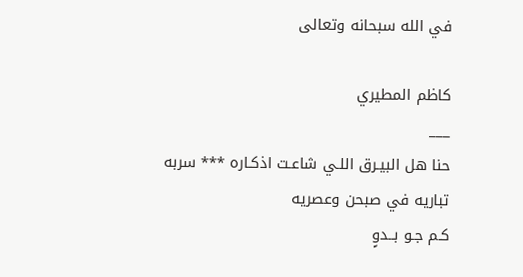في الله سبحانه وتعالى

كاظم المطيري
___
حنا هل البيـرق اللـي شاعـت اذكـاره *** سربه تباريه في صبحن وعصريه
كـم جـو بــدوٍ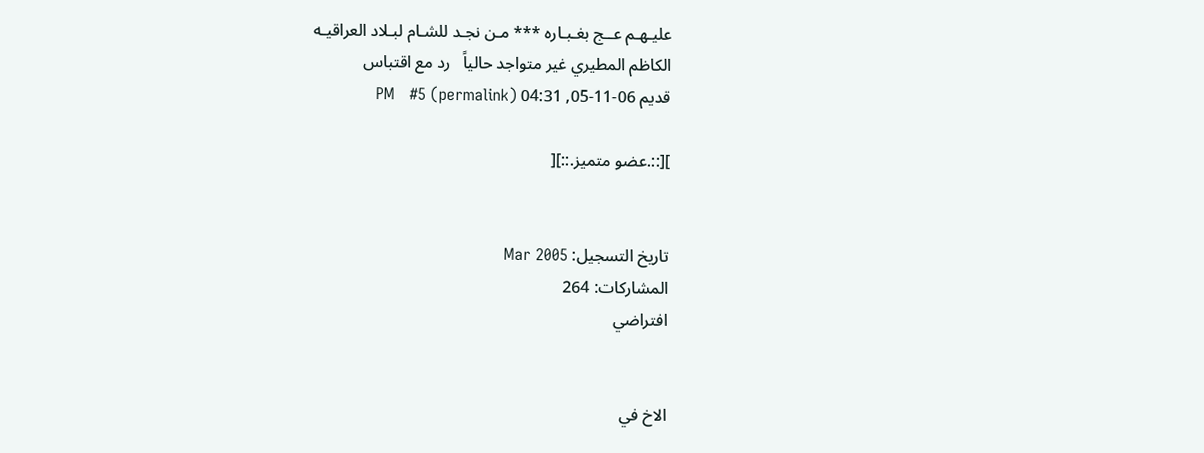عليـهـم عــج بغـبـاره *** مـن نجـد للشـام لبـلاد العراقيـه
الكاظم المطيري غير متواجد حالياً   رد مع اقتباس
قديم 06-11-05, 04:31 PM   #5 (permalink)

][::.عضو متميز.::][


تاريخ التسجيل: Mar 2005
المشاركات: 264
افتراضي


الاخ في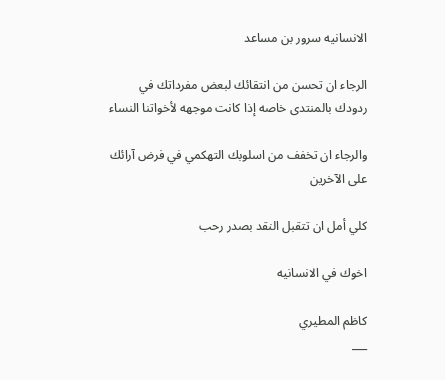الانسانيه سرور بن مساعد

الرجاء ان تحسن من انتقائك لبعض مفرداتك في ردودك بالمنتدى خاصه إذا كانت موجهه لأخواتنا النساء

والرجاء ان تخفف من اسلوبك التهكمي في فرض آرائك على الآخرين

كلي أمل ان تتقبل النقد بصدر رحب

اخوك في الانسانيه

كاظم المطيري
___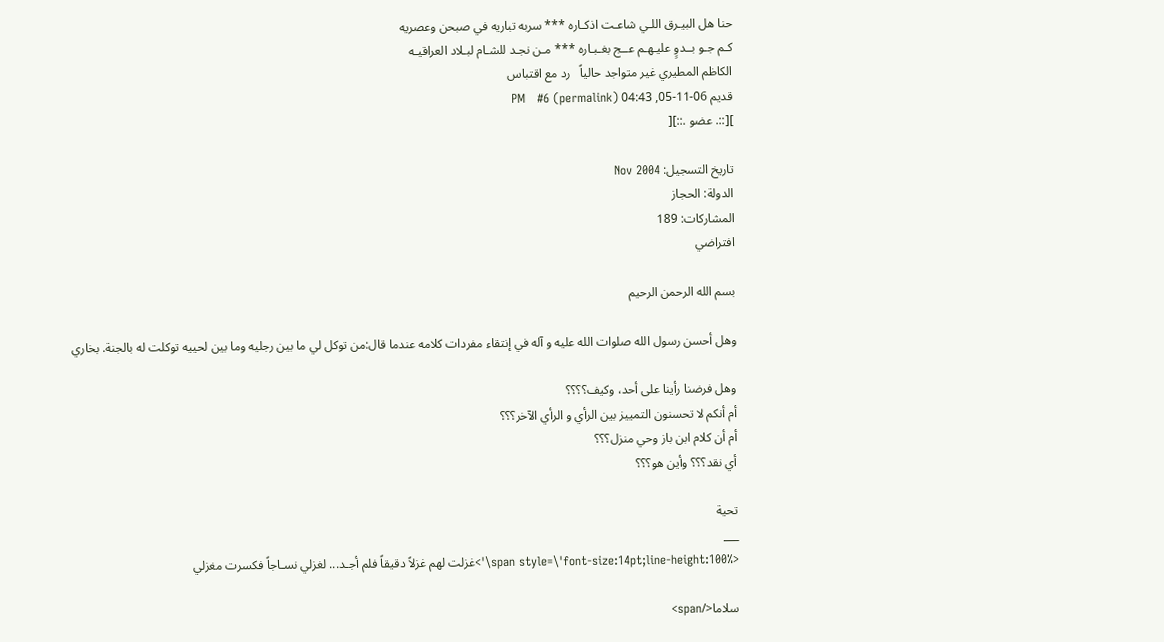حنا هل البيـرق اللـي شاعـت اذكـاره *** سربه تباريه في صبحن وعصريه
كـم جـو بــدوٍ عليـهـم عــج بغـبـاره *** مـن نجـد للشـام لبـلاد العراقيـه
الكاظم المطيري غير متواجد حالياً   رد مع اقتباس
قديم 06-11-05, 04:43 PM   #6 (permalink)
][::. عضو .::][

تاريخ التسجيل: Nov 2004
الدولة: الحجاز
المشاركات: 189
افتراضي

بسم الله الرحمن الرحيم

وهل أحسن رسول الله صلوات الله عليه و آله في إنتقاء مفردات كلامه عندما قال:من توكل لي ما بين رجليه وما بين لحييه توكلت له بالجنة. بخاري

وهل فرضنا رأينا على أحد، وكيف؟؟؟؟
أم أنكم لا تحسنون التمييز بين الرأي و الرأي الآخر؟؟؟
أم أن كلام ابن باز وحي منزل؟؟؟
أي نقد؟؟؟ وأين هو؟؟؟

تحية
___
<span style=\'font-size:14pt;line-height:100%\'>غزلت لهم غزلاً دقيقاً فلم أجـد... لغزلي نسـاجاً فكسرت مغزلي

سلاما</span>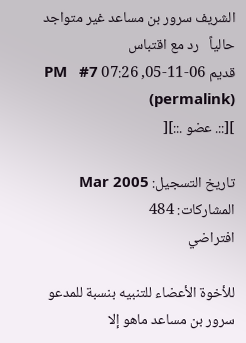الشريف سرور بن مساعد غير متواجد حالياً   رد مع اقتباس
قديم 06-11-05, 07:26 PM   #7 (permalink)
][::. عضو .::][

تاريخ التسجيل: Mar 2005
المشاركات: 484
افتراضي

للأخوة الأعضاء للتنبيه بنسبة للمدعو سرور بن مساعد ماهو إلا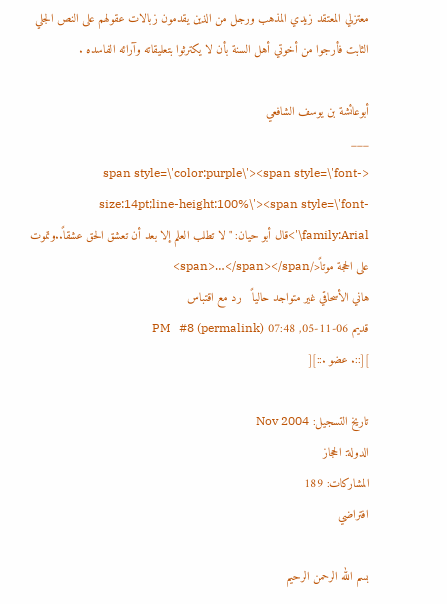معتزلي المعتقد زيدي المذهب ورجل من الذين يقدمون زبالات عقولهم على النص الجلي الثابت فأرجوا من أخوتي أهل السنة بأن لا يكترثوا بتعليقاته وآرائه الفاسده .

أبوعائشة بن يوسف الشافعي
___
<span style=\'color:purple\'><span style=\'font-size:14pt;line-height:100%\'><span style=\'font-family:Arial\'>قال أبو حيان: "لا تطلب العلم إلا بعد أن تعشق الحق عشقاً..وتموت على الحجة موتاً</span>…</span></span>
هاني الأسحاقي غير متواجد حالياً   رد مع اقتباس
قديم 06-11-05, 07:48 PM   #8 (permalink)
][::. عضو .::][

تاريخ التسجيل: Nov 2004
الدولة: الحجاز
المشاركات: 189
افتراضي

بسم الله الرحمن الرحيم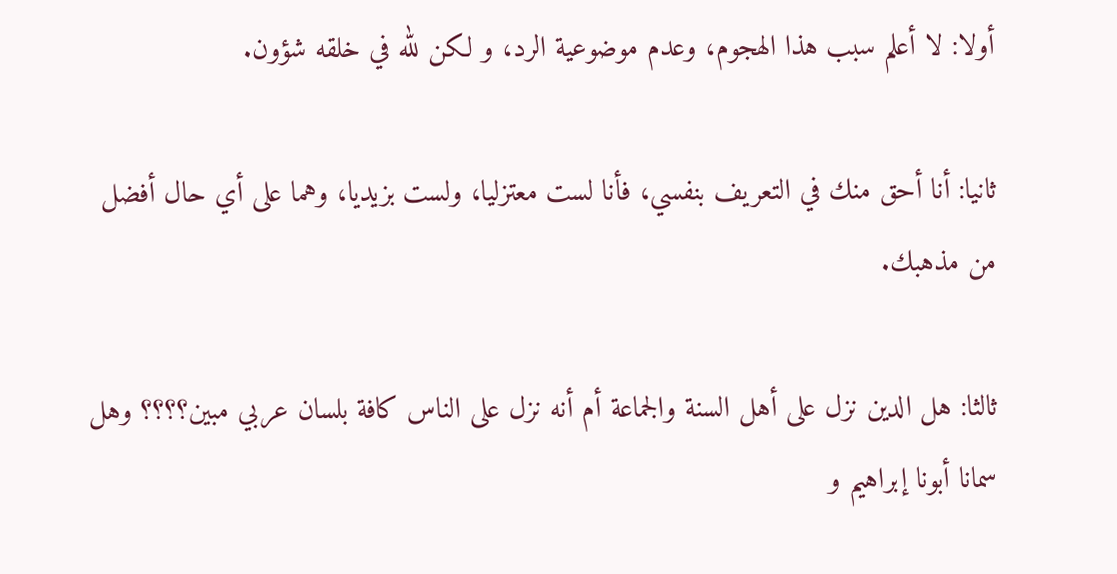أولا: لا أعلم سبب هذا الهجوم، وعدم موضوعية الرد، و لكن لله في خلقه شؤون.

ثانيا: أنا أحق منك في التعريف بنفسي، فأنا لست معتزليا، ولست بزيديا، وهما على أي حال أفضل من مذهبك.

ثالثا: هل الدين نزل على أهل السنة والجماعة أم أنه نزل على الناس كافة بلسان عربي مبين؟؟؟؟ وهل سمانا أبونا إبراهيم و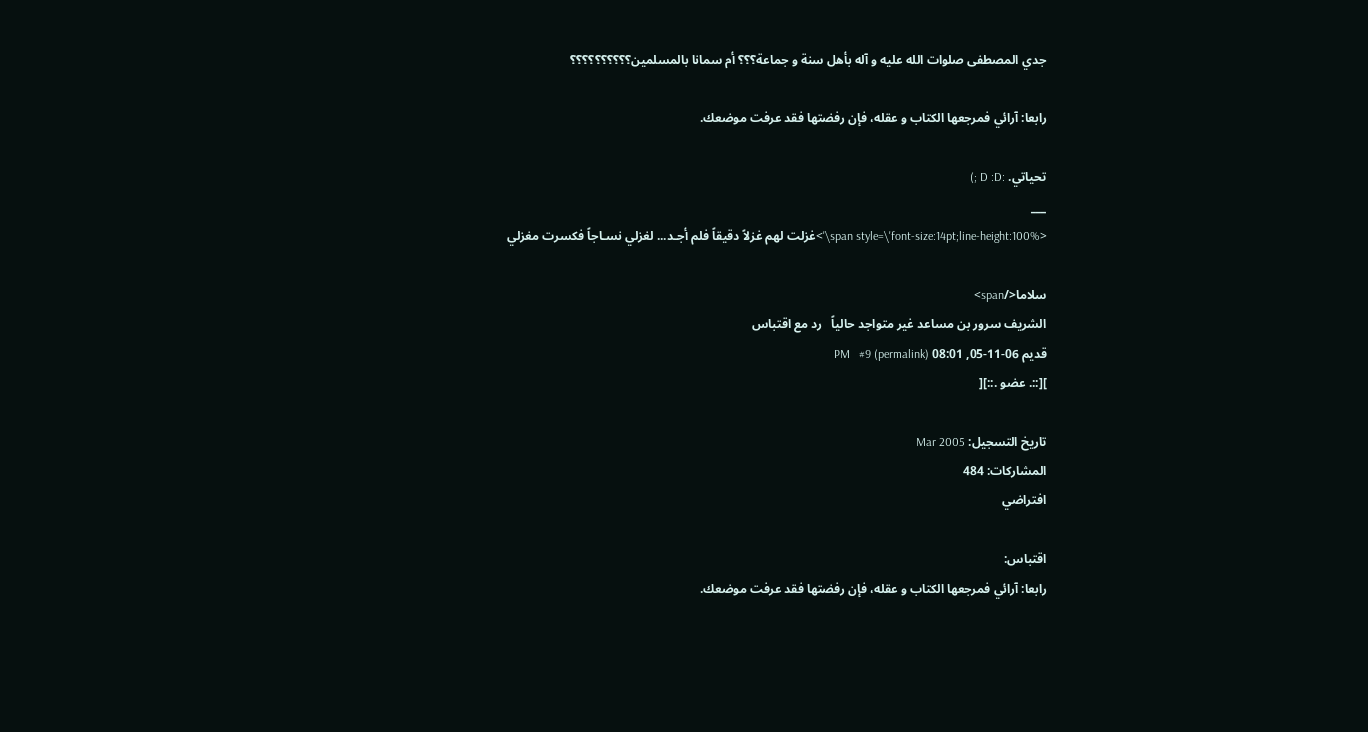جدي المصطفى صلوات الله عليه و آله بأهل سنة و جماعة؟؟؟ أم سمانا بالمسلمين؟؟؟؟؟؟؟؟؟؟

رابعا: آرائي فمرجعها الكتاب و عقله، فإن رفضتها فقد عرفت موضعك.

تحياتي. :D :D ;)
___
<span style=\'font-size:14pt;line-height:100%\'>غزلت لهم غزلاً دقيقاً فلم أجـد... لغزلي نسـاجاً فكسرت مغزلي

سلاما</span>
الشريف سرور بن مساعد غير متواجد حالياً   رد مع اقتباس
قديم 06-11-05, 08:01 PM   #9 (permalink)
][::. عضو .::][

تاريخ التسجيل: Mar 2005
المشاركات: 484
افتراضي

اقتباس:
رابعا: آرائي فمرجعها الكتاب و عقله، فإن رفضتها فقد عرفت موضعك.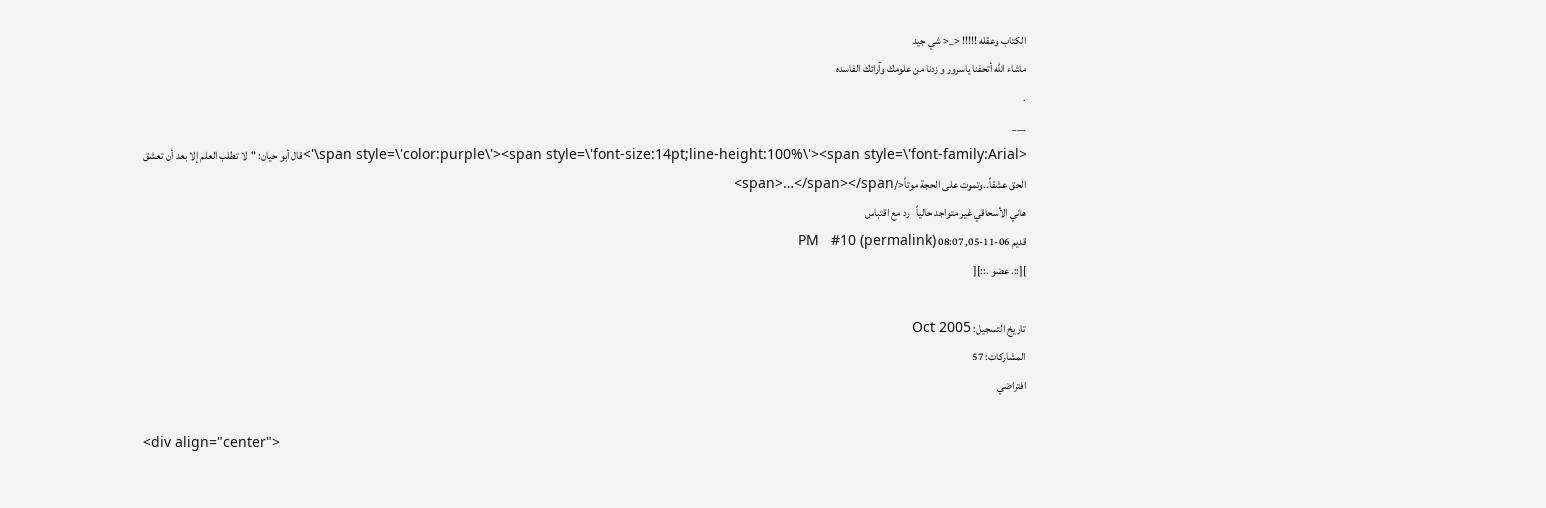الكتاب وعقله !!!!! <_< شي جيد
ماشاء الله أتحفنا ياسرور و زدنا من علومك وآرائك الفاسده
.
___
<span style=\'color:purple\'><span style=\'font-size:14pt;line-height:100%\'><span style=\'font-family:Arial\'>قال أبو حيان: "لا تطلب العلم إلا بعد أن تعشق الحق عشقاً..وتموت على الحجة موتاً</span>…</span></span>
هاني الأسحاقي غير متواجد حالياً   رد مع اقتباس
قديم 06-11-05, 08:07 PM   #10 (permalink)
][::. عضو .::][

تاريخ التسجيل: Oct 2005
المشاركات: 57
افتراضي

<div align="center">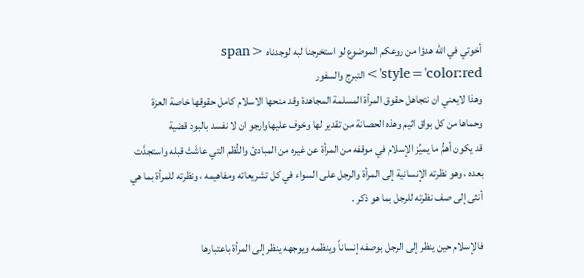أخوتي في الله هدؤا من روعكم الموضوع لو استخرجنا لبه لوجدناه <span style='color:red'>التبرج والسفور
وهذا لايعني ان نتجاهل حقوق المرأة المسلمة المجاهدة وقد منحها الاسلام كامل حقوقها خاصة العزة وحماها من كل بواق اثيم وهذه الحصانة من تقدير لها وخوف عليهاوارجو ان لا نفسد بالبود قضية
قد يكون أهمُّ ما يميِّز الإسلام في موقفه من المرأة عن غيره من المبادئ والنُّظم التي عاشَتْ قبله واستجدَّت بعده ، وهو نظرته الإنسانية إلى المرأة والرجل على السواء في كل تشريعاته ومفاهيمه ، ونظرته للمرأة بما هي أنثى إلى صف نظرته للرجل بما هو ذكر .

فالإسلام حين ينظر إلى الرجل بوصفه إنساناً وينظمه ويوجهه ينظر إلى المرأة باعتبارها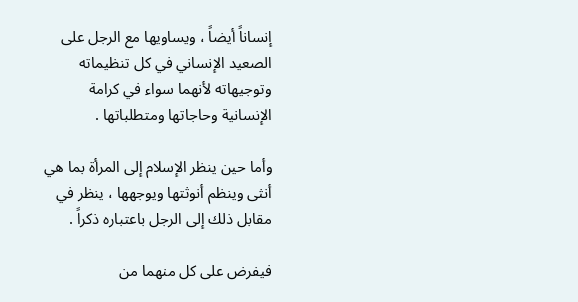إنساناً أيضاً ، ويساويها مع الرجل على الصعيد الإنساني في كل تنظيماته وتوجيهاته لأنهما سواء في كرامة الإنسانية وحاجاتها ومتطلباتها .

وأما حين ينظر الإسلام إلى المرأة بما هي أنثى وينظم أنوثتها ويوجهها ، ينظر في مقابل ذلك إلى الرجل باعتباره ذكراً .

فيفرض على كل منهما من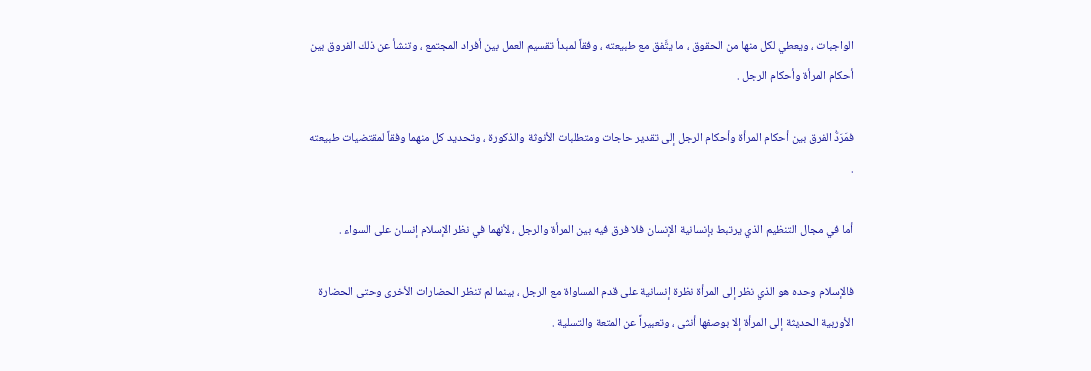الواجبات ، ويعطي لكل منها من الحقوق ، ما يتَّفق مع طبيعته ، وفقاً لمبدأ تقسيم العمل بين أفراد المجتمع ، وتنشأ عن ذلك الفروق بين أحكام المرأة وأحكام الرجل .

فمَرَدُّ الفرق بين أحكام المرأة وأحكام الرجل إلى تقدير حاجات ومتطلبات الأنوثة والذكورة ، وتحديد كل منهما وفقاً لمقتضيات طبيعته .

أما في مجال التنظيم الذي يرتبط بإنسانية الإنسان فلا فرق فيه بين المرأة والرجل ، لأنهما في نظر الإسلام إنسان على السواء .

فالإسلام وحده هو الذي نظر إلى المرأة نظرة إنسانية على قدم المساواة مع الرجل ، بينما لم تنظر الحضارات الأخرى وحتى الحضارة الأوربية الحديثة إلى المرأة إلا بوصفها أنثى ، وتعبيراً عن المتعة والتسلية .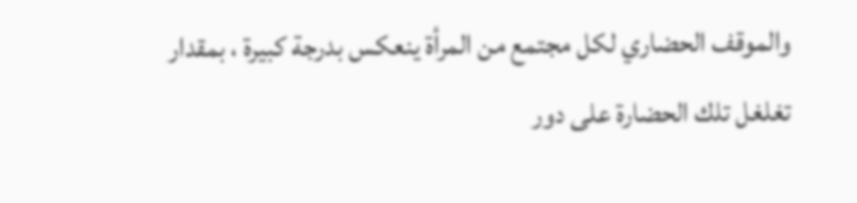والموقف الحضاري لكل مجتمع من المرأة ينعكس بدرجة كبيرة ، بمقدار تغلغل تلك الحضارة على دور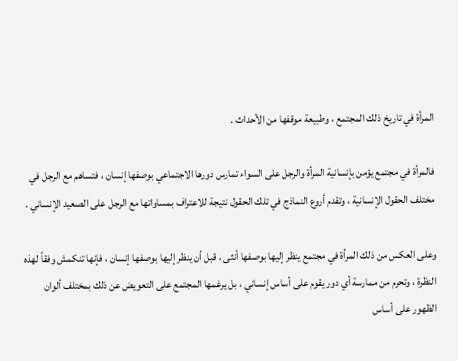المرأة في تاريخ ذلك المجتمع ، وطبيعة موقفها من الأحداث .

فالمرأة في مجتمع يؤمن بإنسانية المرأة والرجل على السواء تمارس دورها الاجتماعي بوصفها إنسان ، فتساهم مع الرجل في مختلف الحقول الإنسانية ، وتقدم أروع النماذج في تلك الحقول نتيجة للاعتراف بمساواتها مع الرجل على الصعيد الإنساني .

وعلى العكس من ذلك المرأة في مجتمع ينظر إليها بوصفها أنثى ، قبل أن ينظر إليها بوصفها إنسان ، فإنها تنكمش وفقاً لهذه النظرة ، وتحرم من ممارسة أي دور يقوم على أساس إنساني ، بل يرغمها المجتمع على التعويض عن ذلك بمختلف ألوان الظهور على أساس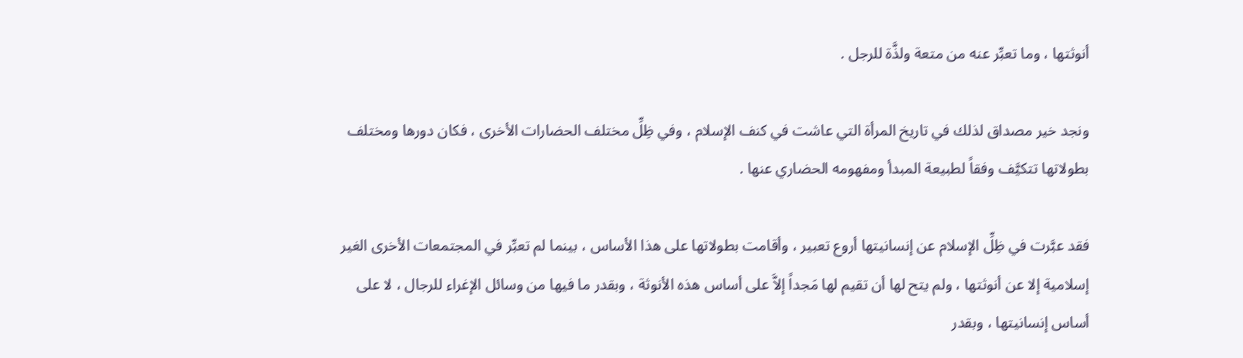أنوثتها ، وما تعبِّر عنه من متعة ولذَّة للرجل .

ونجد خير مصداق لذلك في تاريخ المرأة التي عاشت في كنف الإسلام ، وفي ظِلِّ مختلف الحضارات الأخرى ، فكان دورها ومختلف بطولاتها تتكيَّف وفقاً لطبيعة المبدأ ومفهومه الحضاري عنها .

فقد عبَّرت في ظِلِّ الإسلام عن إنسانيتها أروع تعبير ، وأقامت بطولاتها على هذا الأساس ، بينما لم تعبِّر في المجتمعات الأخرى الغير إسلامية إلا عن أنوثتها ، ولم يتح لها أن تقيم لها مَجداً إلاَّ على أساس هذه الأنوثة ، وبقدر ما فيها من وسائل الإغراء للرجال ، لا على أساس إنسانيتها ، وبقدر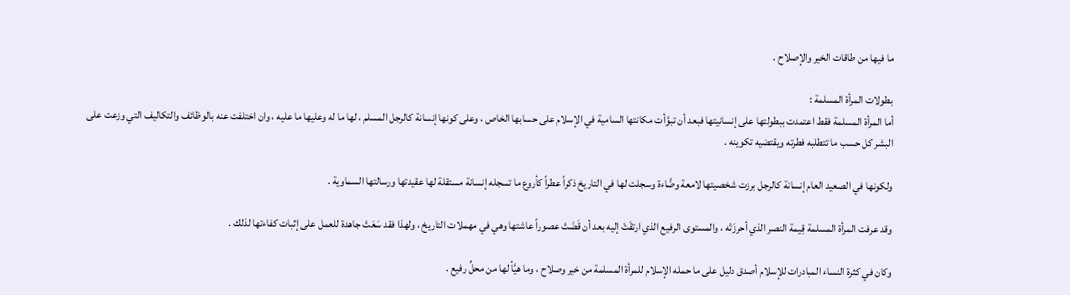ما فيها من طاقات الخير والإصلاح .

بطولات المرأة المسلمة :
أما المرأة المسلمة فقط اعتمدت ببطولتها على إنسانيتها فبعد أن تبوَّأت مكانتها السامية في الإسلام على حسابها الخاص ، وعلى كونها إنسانة كالرجل المسلم ، لها ما له وعليها ما عليه ، وان اختلفت عنه بالوظائف والتكاليف التي وزعت على البشر كل حسب ما تتطلبه فطرته ويقتضيه تكوينه .

ولكونها في الصعيد العام إنسانة كالرجل برزت شخصيتها لامعة وضَّاءة وسجلت لها في التاريخ ذكراً عطراً كأروع ما تسجله إنسانة مستقلة لها عقيدتها ورسالتها السماوية .

وقد عرفت المرأة المسلمة قِيمة النصر الذي أحرزَتْه ، والمستوى الرفيع الذي ارتقَتْ إليه بعد أن قَضَتْ عصوراً عاشتها وهي في مهملات التاريخ ، ولهذا فقد سَعَتْ جاهدة للعمل على إثبات كفاءتها لذلك .

وكان في كثرة النساء المبادرات للإسلام أصدق دليل على ما حمله الإسلام للمرأة المسلمة من خير وصلاح ، وما هيَّأ لها من محلِّ رفيع .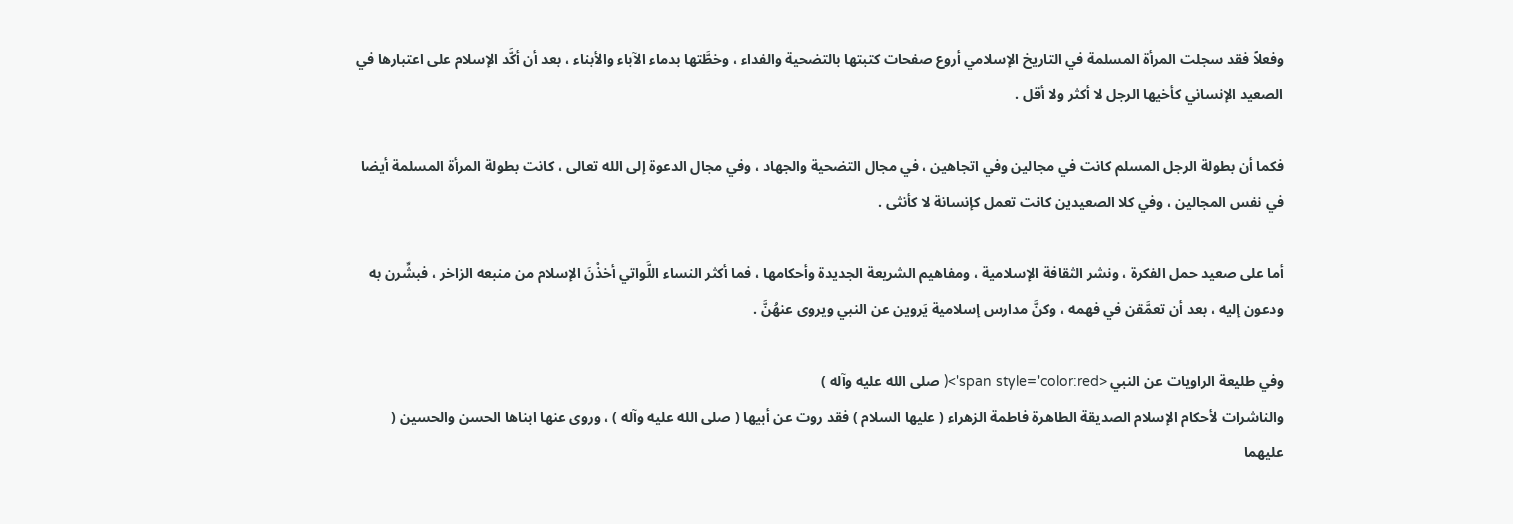وفعلاً فقد سجلت المرأة المسلمة في التاريخ الإسلامي أروع صفحات كتبتها بالتضحية والفداء ، وخطَّتها بدماء الآباء والأبناء ، بعد أن أكَّد الإسلام على اعتبارها في الصعيد الإنساني كأخيها الرجل لا أكثر ولا أقل .

فكما أن بطولة الرجل المسلم كانت في مجالين وفي اتجاهين ، في مجال التضحية والجهاد ، وفي مجال الدعوة إلى الله تعالى ، كانت بطولة المرأة المسلمة أيضا في نفس المجالين ، وفي كلا الصعيدين كانت تعمل كإنسانة لا كأنثى .

أما على صعيد حمل الفكرة ، ونشر الثقافة الإسلامية ، ومفاهيم الشريعة الجديدة وأحكامها ، فما أكثر النساء اللَّواتي أخذْنَ الإسلام من منبعه الزاخر ، فبشِّرن به ودعون إليه ، بعد أن تعمَّقن في فهمه ، وكنَّ مدارس إسلامية يَروين عن النبي ويروى عنهُنَّ .

وفي طليعة الراويات عن النبي <span style='color:red'>( صلى الله عليه وآله )
والناشرات لأحكام الإسلام الصديقة الطاهرة فاطمة الزهراء ( عليها السلام ) فقد روت عن أبيها ( صلى الله عليه وآله ) ، وروى عنها ابناها الحسن والحسين ( عليهما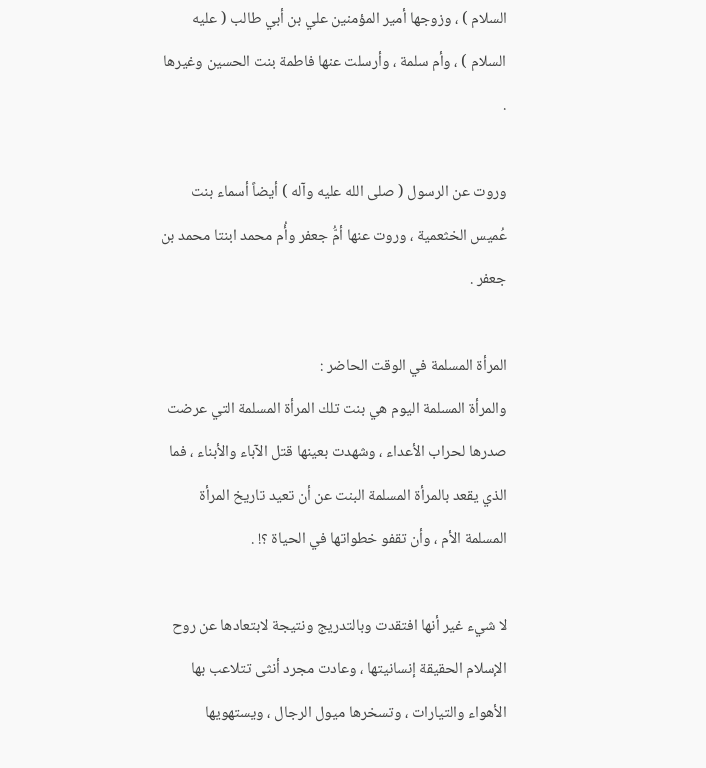السلام ) ، وزوجها أمير المؤمنين علي بن أبي طالب ( عليه السلام ) ، وأم سلمة ، وأرسلت عنها فاطمة بنت الحسين وغيرها .

وروت عن الرسول ( صلى الله عليه وآله ) أيضاً أسماء بنت عُميس الخثعمية ، وروت عنها أمُّ جعفر وأُم محمد ابنتا محمد بن جعفر .

المرأة المسلمة في الوقت الحاضر :
والمرأة المسلمة اليوم هي بنت تلك المرأة المسلمة التي عرضت صدرها لحراب الأعداء ، وشهدت بعينها قتل الآباء والأبناء ، فما الذي يقعد بالمرأة المسلمة البنت عن أن تعيد تاريخ المرأة المسلمة الأم ، وأن تقفو خطواتها في الحياة ؟! .

لا شيء غير أنها افتقدت وبالتدريج ونتيجة لابتعادها عن روح الإسلام الحقيقة إنسانيتها ، وعادت مجرد أنثى تتلاعب بها الأهواء والتيارات ، وتسخرها ميول الرجال ، ويستهويها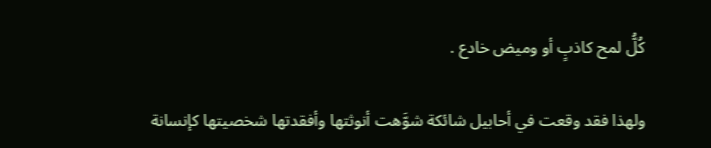كُلُّ لمح كاذبٍ أو وميض خادع .

ولهذا فقد وقعت في أحابيل شائكة شوَّهت أنوثتها وأفقدتها شخصيتها كإنسانة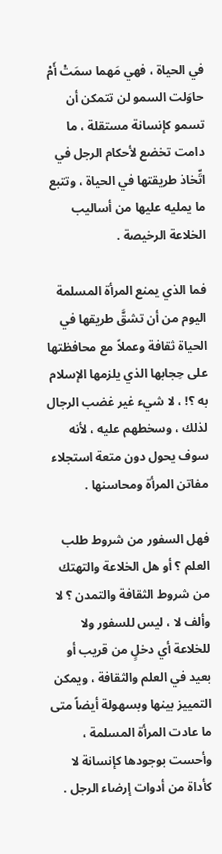في الحياة ، فهي مَهما سمَتْ أَمْ حاوَلت السمو لن تتمكن أن تسمو كإنسانة مستقلة ، ما دامت تخضع لأحكام الرجل في اتِّخاذ طريقتها في الحياة ، وتتبع ما يمليه عليها من أساليب الخلاعة الرخيصة .

فما الذي يمنع المرأة المسلمة اليوم من أن تشقَّ طريقها في الحياة ثقافة وعملاً مع محافظتها على حِجابها الذي يلزمها الإسلام به ؟! ، لا شيء غير غضب الرجال لذلك ، وسخطهم عليه ، لأنه سوف يحول دون متعة استجلاء مفاتن المرأة ومحاسنها .

فهل السفور من شروط طلب العلم ؟ أو هل الخلاعة والتهتك من شروط الثقافة والتمدن ؟ لا وألف لا ، ليس للسفور ولا للخلاعة أي دخلٍ من قريب أو بعيد في العلم والثقافة ، ويمكن التمييز بينها وبسهولة أيضاً متى ما عادت المرأة المسلمة ، وأحست بوجودها كإنسانة لا كأداة من أدوات إرضاء الرجل .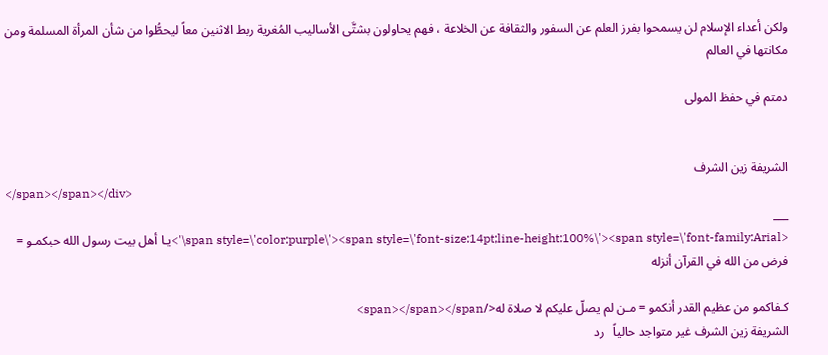ولكن أعداء الإسلام لن يسمحوا بفرز العلم عن السفور والثقافة عن الخلاعة ، فهم يحاولون بشتَّى الأساليب المُغرية ربط الاثنين معاً ليحطُّوا من شأن المرأة المسلمة ومن مكانتها في العالم

دمتم في حفظ المولى


الشريفة زين الشرف
</span></span></div>
___
<span style=\'color:purple\'><span style=\'font-size:14pt;line-height:100%\'><span style=\'font-family:Arial\'>يـا أهل بيت رسول الله حبكمـو = فرض من الله في القرآن أنزله

كـفاكمو من عظيم القدر أنكمو = مـن لم يصلّ عليكم لا صلاة له</span></span></span>
الشريفة زين الشرف غير متواجد حالياً   رد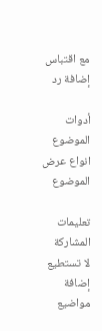مع اقتباس
إضافة رد

أدوات الموضوع
انواع عرض الموضوع

تعليمات المشاركة
لا تستطيع إضافة مواضيع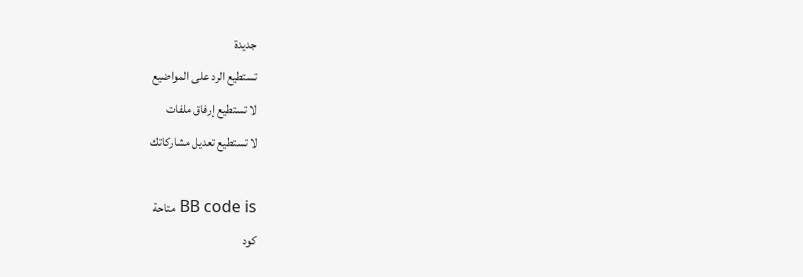جديدة
تستطيع الرد على المواضيع
لا تستطيع إرفاق ملفات
لا تستطيع تعديل مشاركاتك

BB code is متاحة
كود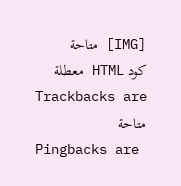[IMG] متاحة
كود HTML معطلة
Trackbacks are متاحة
Pingbacks are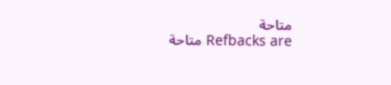متاحة
Refbacks are متاحة